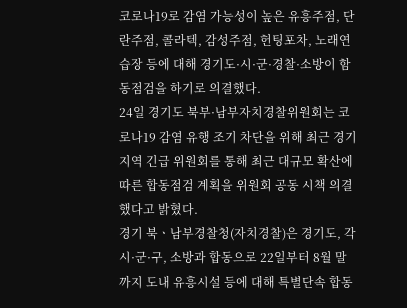코로나19로 감염 가능성이 높은 유흥주점, 단란주점, 콜라텍, 감성주점, 헌팅포차, 노래연습장 등에 대해 경기도·시·군·경찰·소방이 함동점검을 하기로 의결했다.
24일 경기도 북부·남부자치경찰위원회는 코로나19 감염 유행 조기 차단을 위해 최근 경기지역 긴급 위원회를 통해 최근 대규모 확산에 따른 합동점검 계획을 위원회 공동 시책 의결했다고 밝혔다.
경기 북ㆍ남부경찰청(자치경찰)은 경기도, 각 시·군·구, 소방과 합동으로 22일부터 8월 말까지 도내 유흥시설 등에 대해 특별단속 합동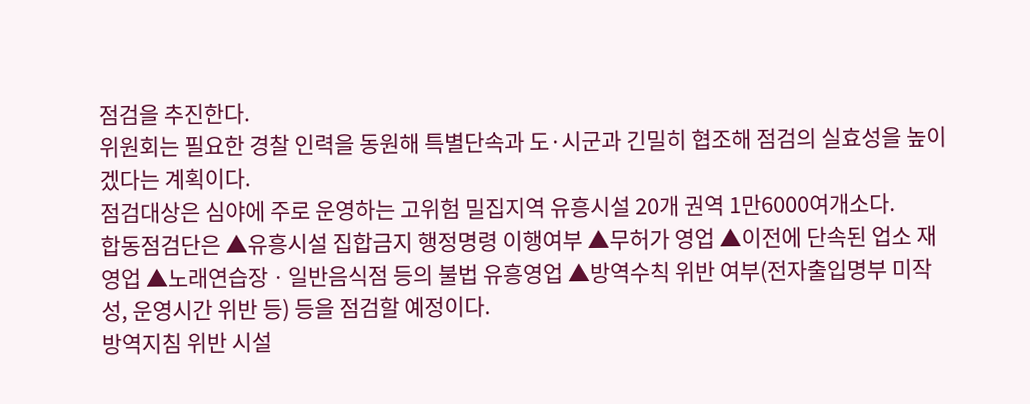점검을 추진한다.
위원회는 필요한 경찰 인력을 동원해 특별단속과 도·시군과 긴밀히 협조해 점검의 실효성을 높이겠다는 계획이다.
점검대상은 심야에 주로 운영하는 고위험 밀집지역 유흥시설 20개 권역 1만6000여개소다.
합동점검단은 ▲유흥시설 집합금지 행정명령 이행여부 ▲무허가 영업 ▲이전에 단속된 업소 재영업 ▲노래연습장ㆍ일반음식점 등의 불법 유흥영업 ▲방역수칙 위반 여부(전자출입명부 미작성, 운영시간 위반 등) 등을 점검할 예정이다.
방역지침 위반 시설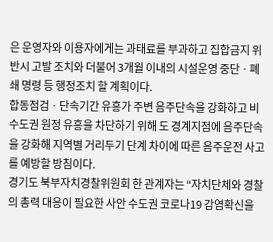은 운영자와 이용자에게는 과태료를 부과하고 집합금지 위반시 고발 조치와 더불어 3개월 이내의 시설운영 중단ㆍ폐쇄 명령 등 행정조치 할 계획이다.
합동점검ㆍ단속기간 유흥가 주변 음주단속을 강화하고 비 수도권 원정 유흥을 차단하기 위해 도 경계지점에 음주단속을 강화해 지역별 거리두기 단계 차이에 따른 음주운전 사고를 예방할 방침이다.
경기도 북부자치경찰위원회 한 관계자는 “자치단체와 경찰의 총력 대응이 필요한 사안 수도권 코로나19 감염확신을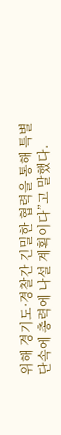위해 경기도·경찰간 긴밀한 협력을 통해 특별단속에 총력에 나설 계획이다”고 말했다.